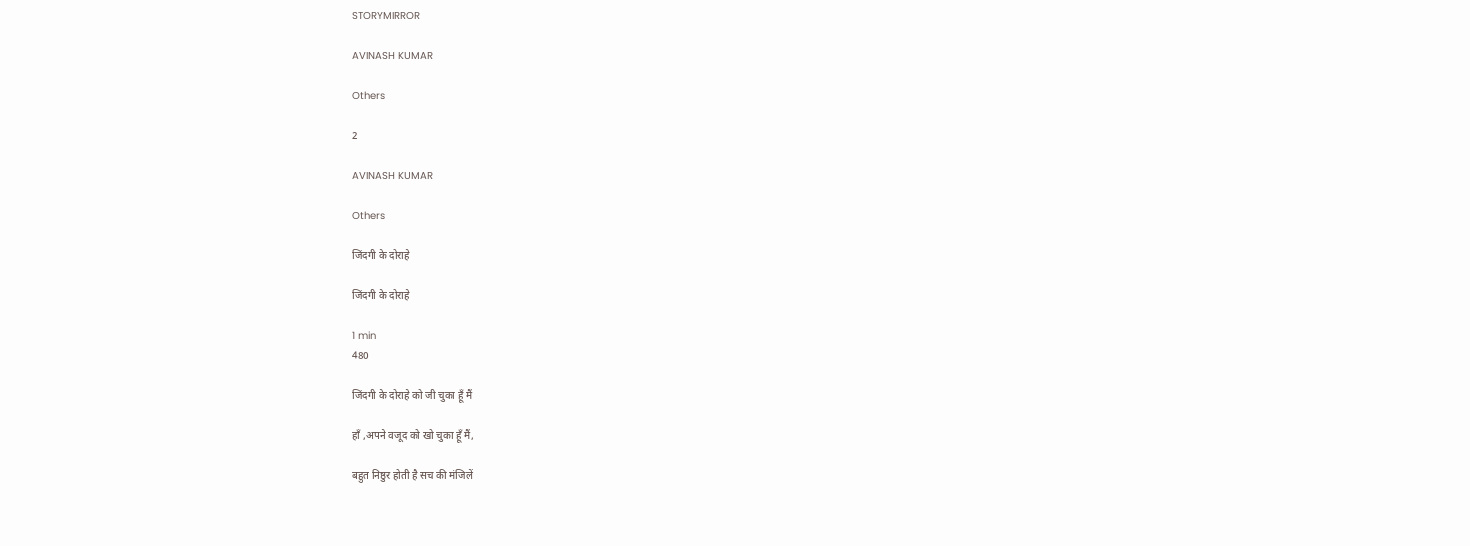STORYMIRROR

AVINASH KUMAR

Others

2

AVINASH KUMAR

Others

जिंदगी के दोराहे

जिंदगी के दोराहे

1 min
480

जिंदगी के दोराहे को जी चुका हूँ मैं

हाँ ,अपने वजूद को खो चुका हूँ मैं,

बहुत निष्ठुर होती है सच की मंजिलें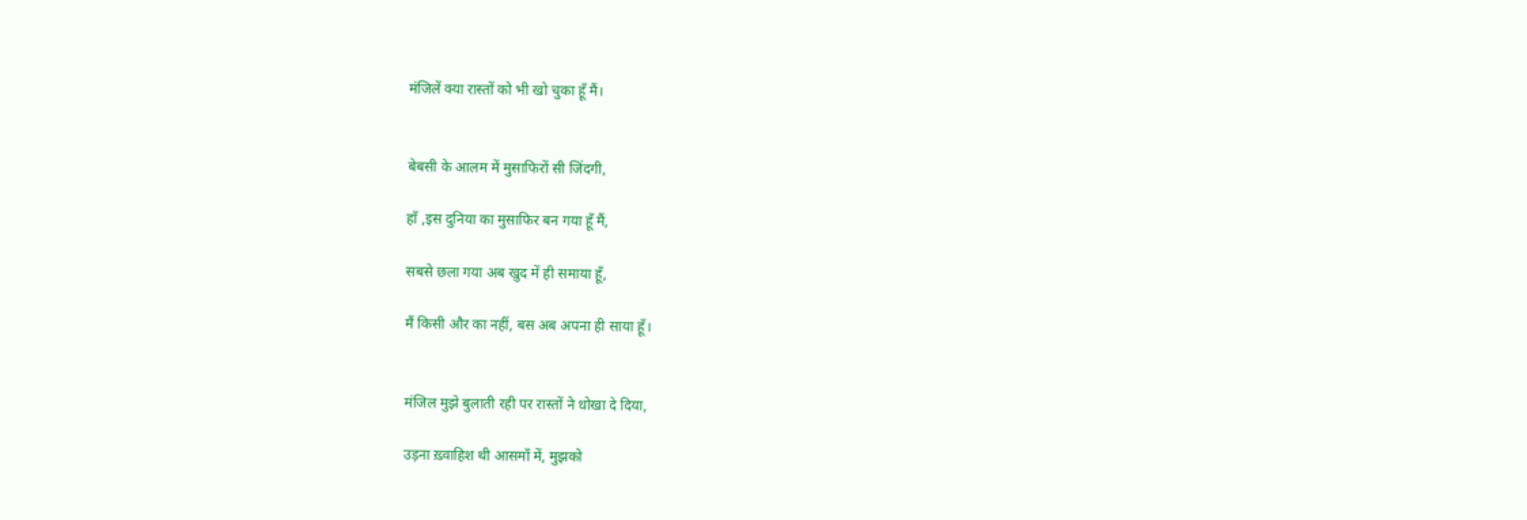मंजिलें क्या रास्तों को भी खो चुका हूँ मैं।


बेबसी के आलम में मुसाफिरों सी जिंदगी,

हाँ ,इस दुनिया का मुसाफिर बन गया हूँ मैं,

सबसे छला गया अब खुद में ही समाया हूँ,

मैं किसी और का नहीं, बस अब अपना ही साया हूँ।


मंजिल मुझे बुलाती रही पर रास्तों ने धोखा दे दिया,

उड़ना ख़्वाहिश थी आसमाँ में, मुझको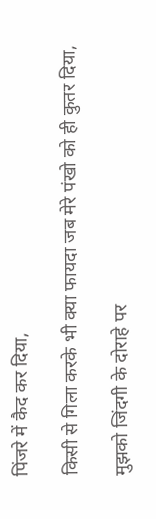पिंजरे में कैद कर दिया,

किसी से गिला करके भी क्या फायदा जब मेरे पंखो को ही कुतर दिया,

मुझको जिंदगी के दोराहे पर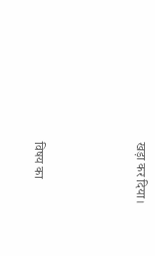खड़ा कर दिया।



विषय का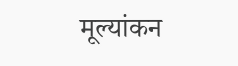मूल्यांकन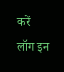करें
लॉग इन